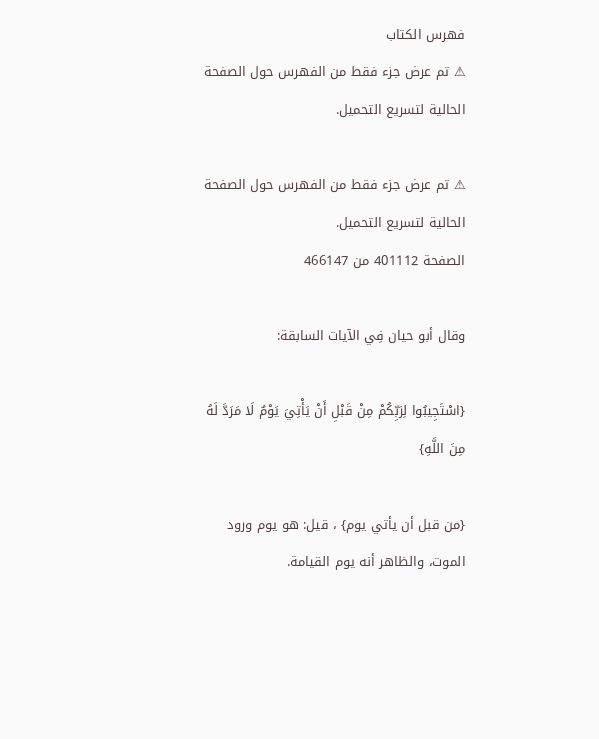فهرس الكتاب
⚠ تم عرض جزء فقط من الفهرس حول الصفحة الحالية لتسريع التحميل.

⚠ تم عرض جزء فقط من الفهرس حول الصفحة الحالية لتسريع التحميل.
الصفحة 401112 من 466147

وقال أبو حيان فِي الآيات السابقة:

{اسْتَجِيبُوا لِرَبِّكُمْ مِنْ قَبْلِ أَنْ يَأْتِيَ يَوْمٌ لَا مَرَدَّ لَهُ مِنَ اللَّهِ}

{من قبل أن يأتي يوم} ، قيل: هو يوم ورود الموت، والظاهر أنه يوم القيامة.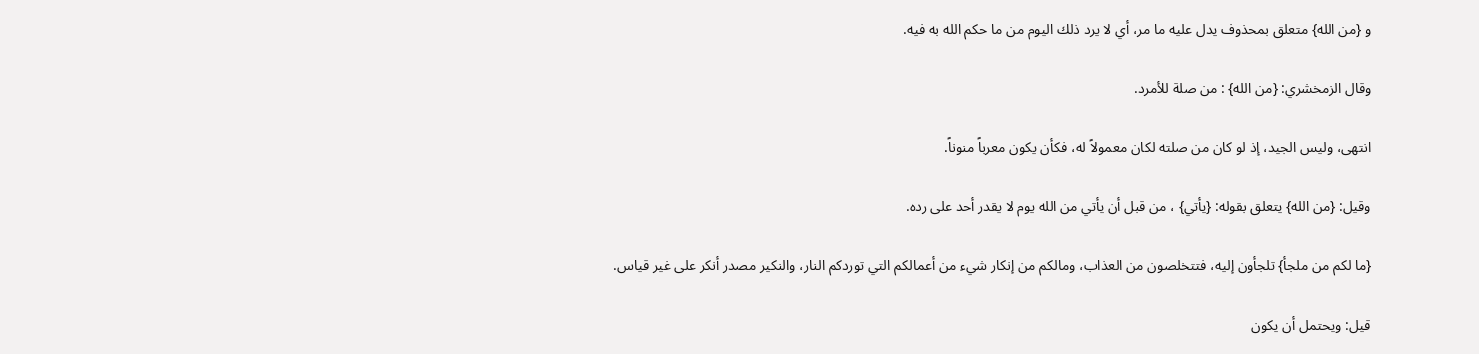و {من الله} متعلق بمحذوف يدل عليه ما مر، أي لا يرد ذلك اليوم من ما حكم الله به فيه.

وقال الزمخشري: {من الله} : من صلة للأمرد.

انتهى، وليس الجيد، إذ لو كان من صلته لكان معمولاً له، فكأن يكون معرباً منوناً.

وقيل: {من الله} يتعلق بقوله: {يأتي} ، من قبل أن يأتي من الله يوم لا يقدر أحد على رده.

{ما لكم من ملجأ} تلجأون إليه، فتتخلصون من العذاب، ومالكم من إنكار شيء من أعمالكم التي توردكم النار، والنكير مصدر أنكر على غير قياس.

قيل: ويحتمل أن يكون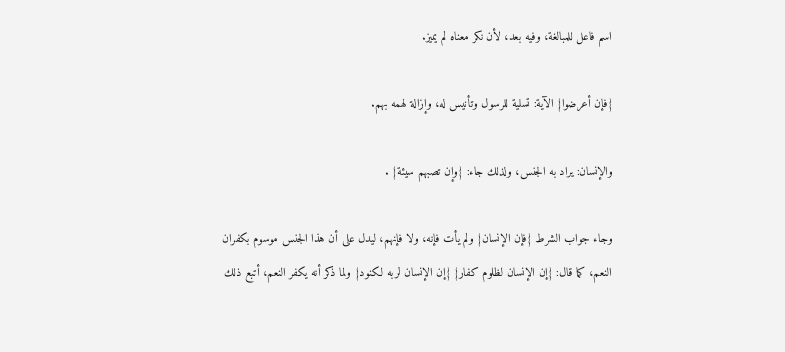اسم فاعل للمبالغة، وفيه بعد، لأن نكر معناه لم يميز.

{فإن أعرضوا} الآية: تسلية للرسول وتأنيس له، وإزالة لهمه بهم.

والإنسان: يراد به الجنس، ولذلك جاء: {وإن تصبهم سيئة} .

وجاء جواب الشرط {فإن الإنسان} ولم يأت فإنه، ولا فإنهم، ليدل على أن هذا الجنس موسوم بكفران النعم، كما قال: {إن الإنسان لظلوم كفار} {إن الإنسان لربه لكنود} ولما ذكر أنه يكفر النعم، أتبع ذلك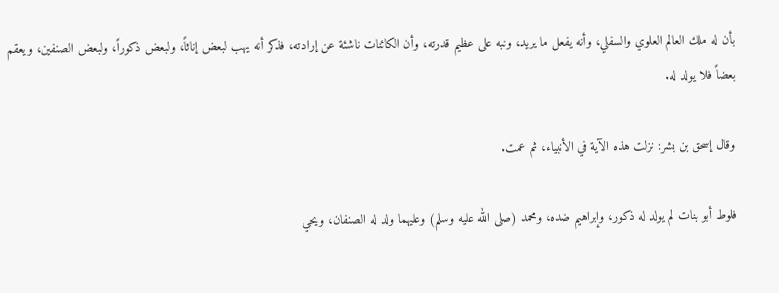بأن له ملك العالم العلوي والسفلي، وأنه يفعل ما يريد، ونبه على عظيم قدرته، وأن الكائنات ناشئة عن إرادته، فذكر أنه يهب لبعض إناثاً، ولبعض ذكوراً، ولبعض الصنفين، ويعقم بعضاً فلا يولد له.

وقال إسحق بن بشر: نزلت هذه الآية في الأنبياء، ثم عمت.

فلوط أبو بنات لم يولد له ذكور، وإبراهيم ضده، ومحمد (صلى الله عليه وسلم) وعليهما ولد له الصنفان، ويحي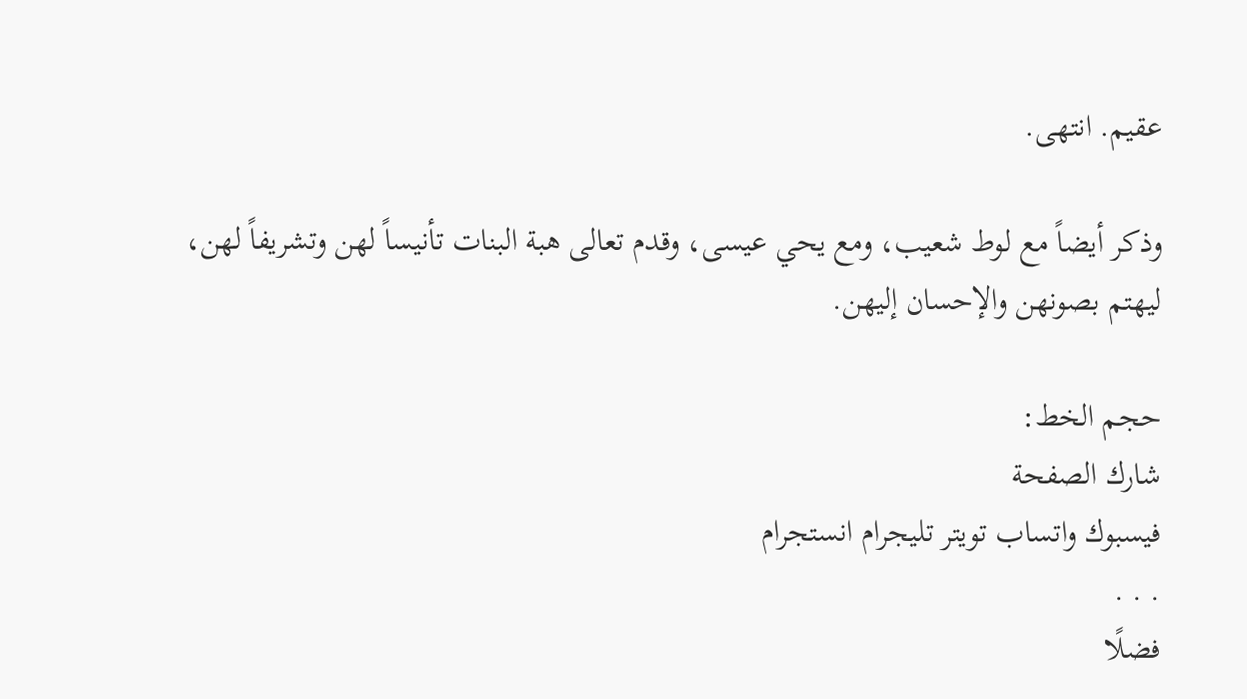عقيم. انتهى.

وذكر أيضاً مع لوط شعيب، ومع يحي عيسى، وقدم تعالى هبة البنات تأنيساً لهن وتشريفاً لهن، ليهتم بصونهن والإحسان إليهن.

حجم الخط:
شارك الصفحة
فيسبوك واتساب تويتر تليجرام انستجرام
. . .
فضلًا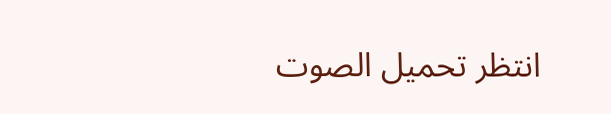انتظر تحميل الصوت